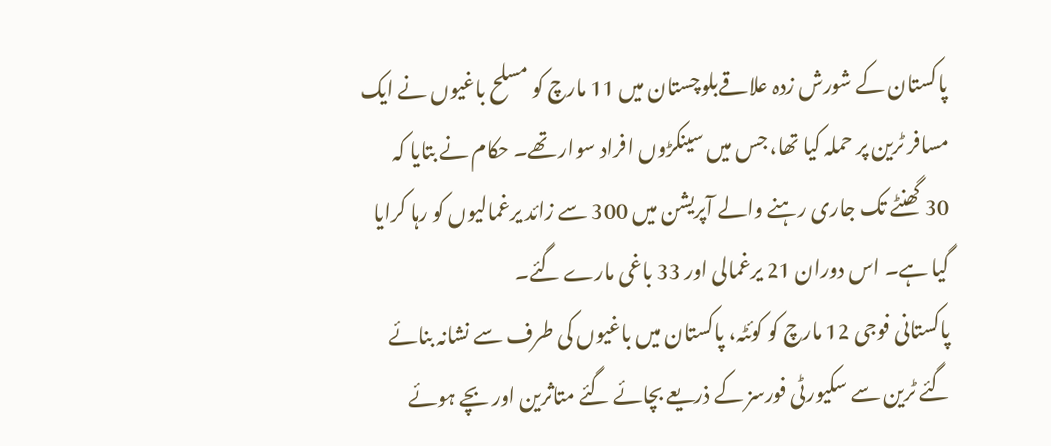پاکستان کے شورش زدہ علاقےبلوچستان میں 11 مارچ کو مسلح باغیوں نے ایک مسافر ٹرین پر حملہ کیا تھا، جس میں سینکڑوں افراد سوار تھے۔ حکام نے بتایا کہ 30 گھنٹے تک جاری رہنے والے آپریشن میں 300 سے زائد یرغمالیوں کو رہا کرایا گیا ہے۔ اس دوران 21 یرغمالی اور 33 باغی مارے گئے۔
پاکستانی فوجی 12 مارچ کو کوئٹہ، پاکستان میں باغیوں کی طرف سے نشانہ بنائے گئے ٹرین سے سکیورٹی فورسز کے ذریعے بچائے گئے متاثرین اور بچے ہوئے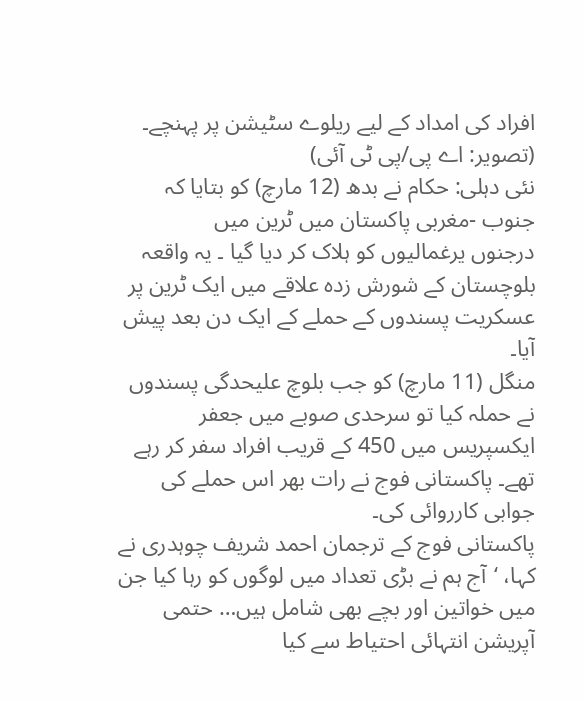افراد کی امداد کے لیے ریلوے سٹیشن پر پہنچے۔ (تصویر: اے پی/پی ٹی آئی)
نئی دہلی: حکام نے بدھ (12 مارچ) کو بتایا کہ جنوب -مغربی پاکستان میں ٹرین میں
درجنوں یرغمالیوں کو ہلاک کر دیا گیا ۔ یہ واقعہ بلوچستان کے شورش زدہ علاقے میں ایک ٹرین پر عسکریت پسندوں کے حملے کے ایک دن بعد پیش آیا۔
منگل (11 مارچ) کو جب بلوچ علیحدگی پسندوں نے حملہ کیا تو سرحدی صوبے میں جعفر ایکسپریس میں 450 کے قریب افراد سفر کر رہے تھے۔ پاکستانی فوج نے رات بھر اس حملے کی جوابی کارروائی کی۔
پاکستانی فوج کے ترجمان احمد شریف چوہدری نے کہا، ‘آج ہم نے بڑی تعداد میں لوگوں کو رہا کیا جن میں خواتین اور بچے بھی شامل ہیں… حتمی آپریشن انتہائی احتیاط سے کیا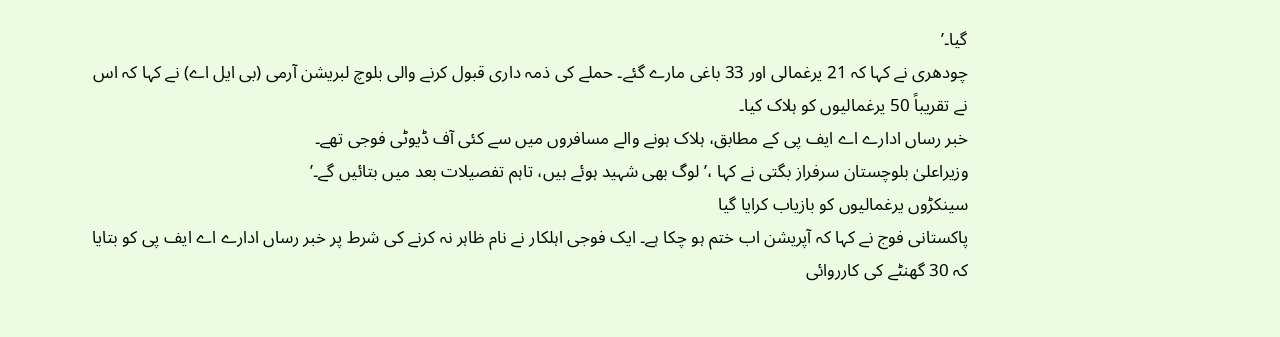گیا۔’
چودھری نے کہا کہ 21 یرغمالی اور 33 باغی مارے گئے۔ حملے کی ذمہ داری قبول کرنے والی بلوچ لبریشن آرمی (بی ایل اے) نے کہا کہ اس نے تقریباً 50 یرغمالیوں کو ہلاک کیا۔
خبر رساں ادارے اے ایف پی کے مطابق، ہلاک ہونے والے مسافروں میں سے کئی آف ڈیوٹی فوجی تھے۔
وزیراعلیٰ بلوچستان سرفراز بگتی نے کہا ،’لوگ بھی شہید ہوئے ہیں، تاہم تفصیلات بعد میں بتائیں گے۔’
سینکڑوں یرغمالیوں کو بازیاب کرایا گیا
پاکستانی فوج نے کہا کہ آپریشن اب ختم ہو چکا ہے۔ ایک فوجی اہلکار نے نام ظاہر نہ کرنے کی شرط پر خبر رساں ادارے اے ایف پی کو بتایا کہ 30 گھنٹے کی کارروائی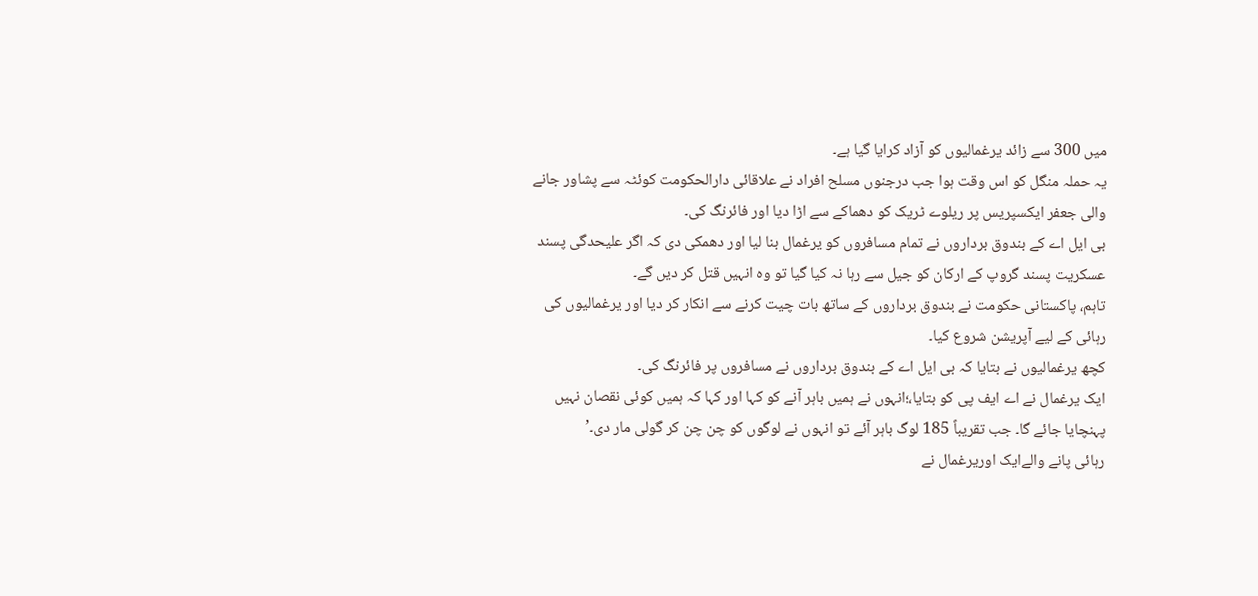میں 300 سے زائد یرغمالیوں کو آزاد کرایا گیا ہے۔
یہ حملہ منگل کو اس وقت ہوا جب درجنوں مسلح افراد نے علاقائی دارالحکومت کوئٹہ سے پشاور جانے والی جعفر ایکسپریس پر ریلوے ٹریک کو دھماکے سے اڑا دیا اور فائرنگ کی۔
بی ایل اے کے بندوق برداروں نے تمام مسافروں کو یرغمال بنا لیا اور دھمکی دی کہ اگر علیحدگی پسند عسکریت پسند گروپ کے ارکان کو جیل سے رہا نہ کیا گیا تو وہ انہیں قتل کر دیں گے۔
تاہم، پاکستانی حکومت نے بندوق برداروں کے ساتھ بات چیت کرنے سے انکار کر دیا اور یرغمالیوں کی رہائی کے لیے آپریشن شروع کیا۔
کچھ یرغمالیوں نے بتایا کہ بی ایل اے کے بندوق برداروں نے مسافروں پر فائرنگ کی۔
ایک یرغمال نے اے ایف پی کو بتایا،؛انہوں نے ہمیں باہر آنے کو کہا اور کہا کہ ہمیں کوئی نقصان نہیں پہنچایا جائے گا۔ جب تقریباً 185 لوگ باہر آئے تو انہوں نے لوگوں کو چن چن کر گولی مار دی۔’
رہائی پانے والےایک اوریرغمال نے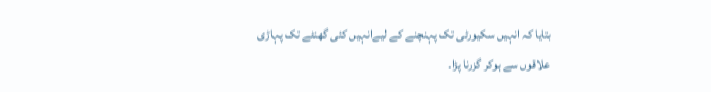بتایا کہ انہیں سکیورٹی تک پہنچنے کے لیےانہیں کئی گھنٹے تک پہاڑی علاقوں سے ہوکر گزرنا پڑا۔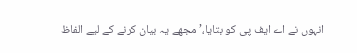انہوں نے اے ایف پی کو بتایا،’مجھے یہ بیان کرنے کے لیے الفاظ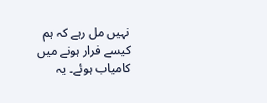نہیں مل رہے کہ ہم کیسے فرار ہونے میں کامیاب ہوئے۔ یہ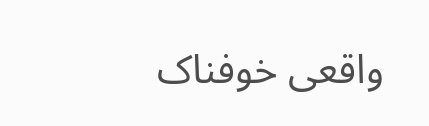واقعی خوفناک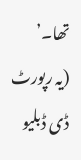تھا۔’
(یہ رپورٹ
ڈی ڈبلیو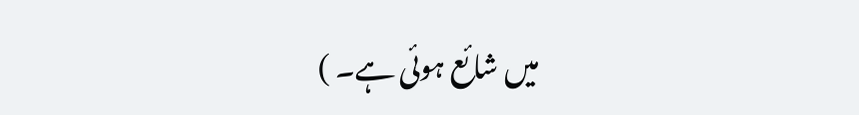میں شائع ہوئی ہے۔ )